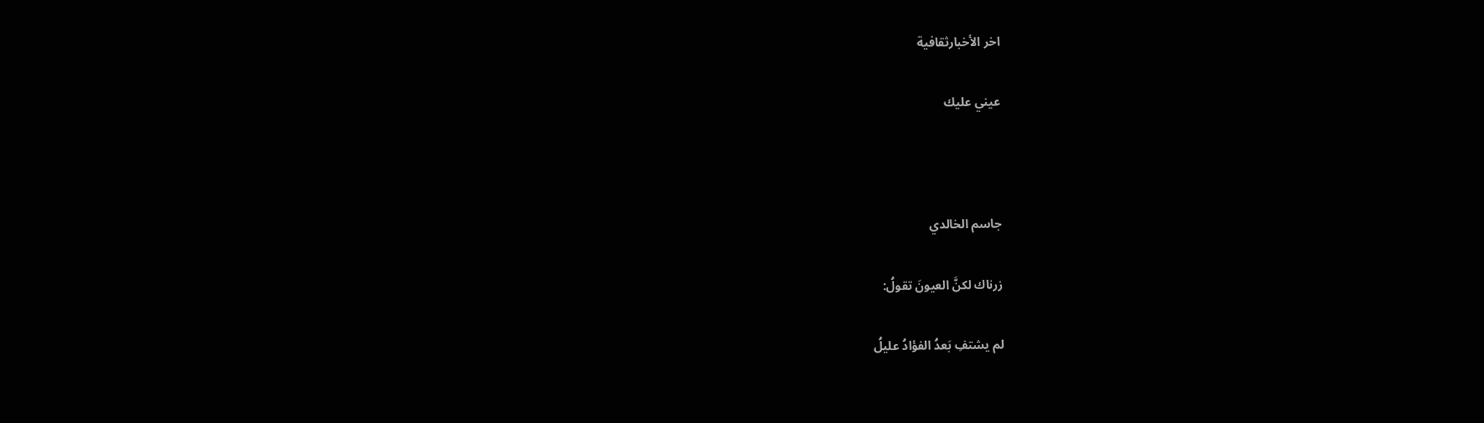اخر الأخبارثقافية

عيني عليك



جاسم الخالدي

زرناك لكنَّ العيونَ تقولُ:

لم يشتفِ بَعدُ الفؤادُ عليلُ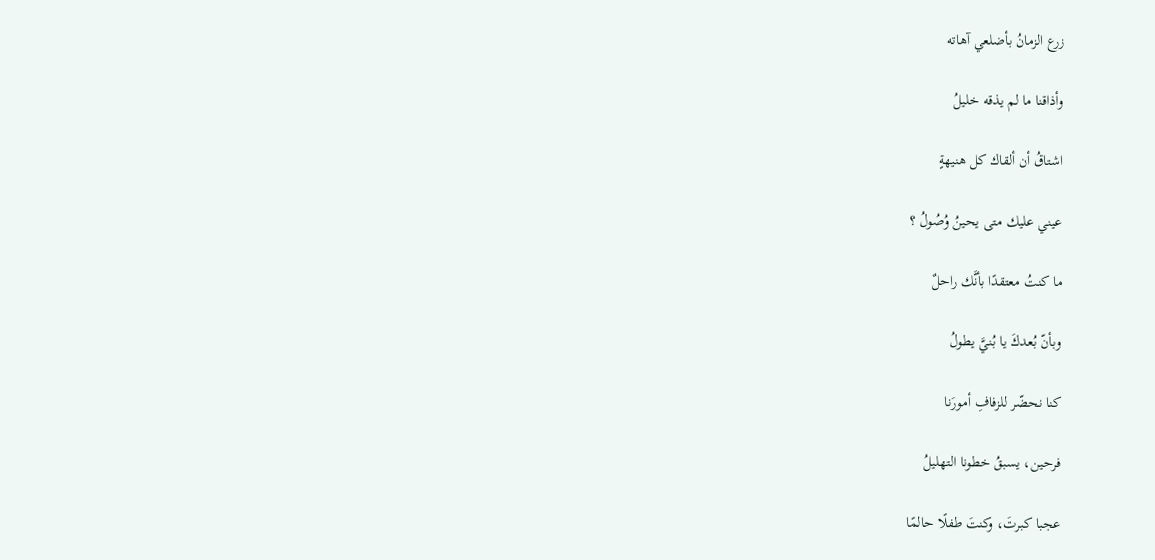زرع الزمانُ بأضلعي آهاته

وأذاقنا ما لم يذقه خليلُ

اشتاقُ أن ألقاك كل هنيهةٍ

عيني عليك متى يحينُ وُصُولُ ؟

ما كنتُ معتقدًا بأنَّك راحلٌ

وبأنّ بُعدكَ يا بُنيَّ يطولُ

كنا نحضّر للزفافِ أمورَنا

فرحين، يسبقُ خطونا التهليلُ

عجبا كبرتَ، وكنتَ طفلًا حالمًا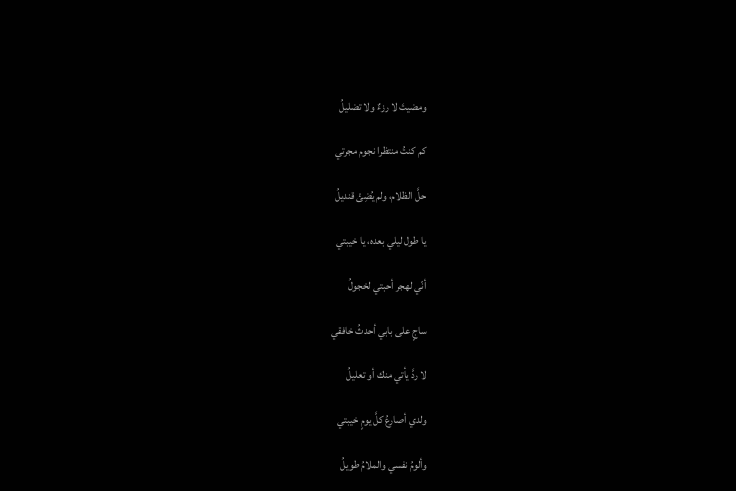ومضيتَ لا رزءٌ ولا تضليلُ

كم كنتُ منتظرا نجوم مجرتي

حلَّ الظلام، ولم يُضِئْ قنديلُ

يا طول ليلي بعده، يا خيبتي

أنّي لهجر أحبتي لخجولُ

ساجٍ على بابي أحدثُ خافقي

لا ردَّ يأتي منك أو تعليلُ

ولدي أصارعُ كلَّ يومٍ خيبتي

وألومُ نفسي والملامُ طويلُ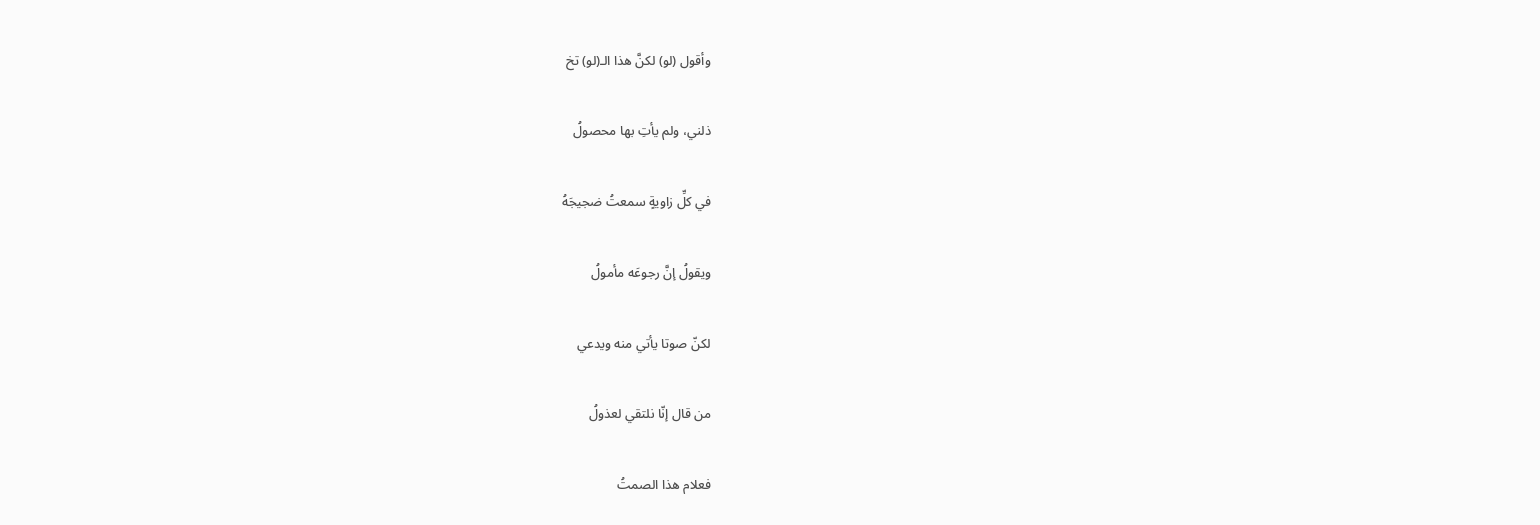وأقول (لو) لكنَّ هذا الـ(لو) تخ

ذلني، ولم يأتِ بها محصولُ

في كلِّ زاويةٍ سمعتُ ضجيجَهُ

ويقولُ إنَّ رجوعَه مأمولُ

لكنّ صوتا يأتي منه ويدعي

من قال إنّا نلتقي لعذولُ

فعلام هذا الصمتُ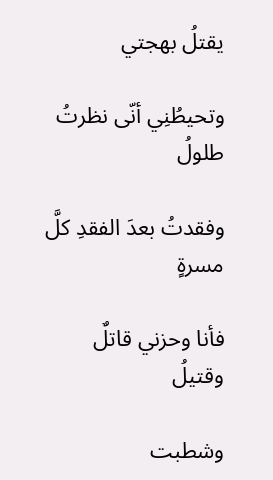يقتلُ بهجتي

وتحيطُنِي أنّى نظرتُ طلولُ

وفقدتُ بعدَ الفقدِ كلَّ مسرةٍ

فأنا وحزني قاتلٌ وقتيلُ

وشطبت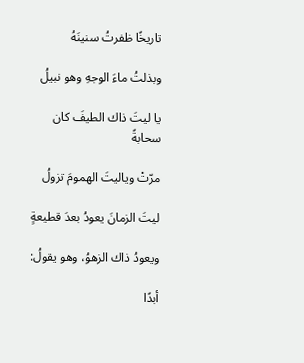تاريخًا ظفرتُ سنينَهُ

وبذلتُ ماءَ الوجهِ وهو نبيلُ

يا ليتَ ذاك الطيفَ كان سحابةً

مرّتْ وياليتَ الهمومَ تزولُ

ليتَ الزمانَ يعودُ بعدَ قطيعةٍ

ويعودُ ذاك الزهوُ، وهو يقولُ:

أبدًا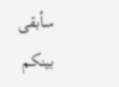سأبقى بينكم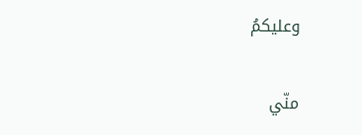وعليكمُ

منّي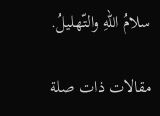سلامُ اللهِ والتّهليلُ.

مقالات ذات صلة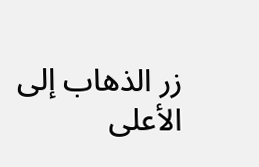زر الذهاب إلى الأعلى